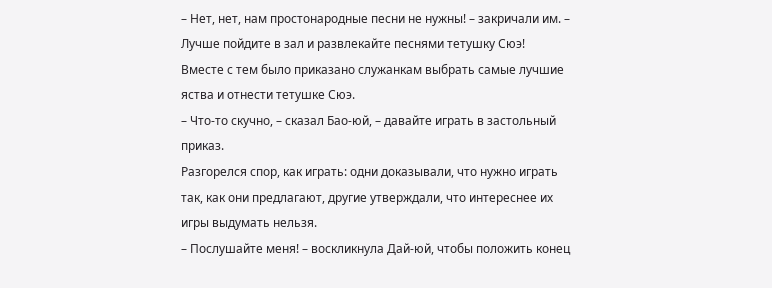– Нет, нет, нам простонародные песни не нужны! – закричали им. – Лучше пойдите в зал и развлекайте песнями тетушку Сюэ!
Вместе с тем было приказано служанкам выбрать самые лучшие яства и отнести тетушке Сюэ.
– Что-то скучно, – сказал Бао-юй, – давайте играть в застольный приказ.
Разгорелся спор, как играть: одни доказывали, что нужно играть так, как они предлагают, другие утверждали, что интереснее их игры выдумать нельзя.
– Послушайте меня! – воскликнула Дай-юй, чтобы положить конец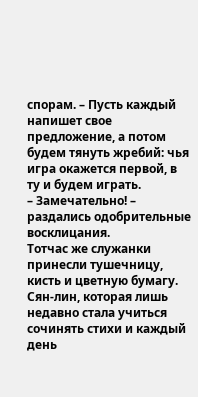спорам. – Пусть каждый напишет свое предложение, а потом будем тянуть жребий: чья игра окажется первой, в ту и будем играть.
– Замечательно! – раздались одобрительные восклицания.
Тотчас же служанки принесли тушечницу, кисть и цветную бумагу.
Сян-лин, которая лишь недавно стала учиться сочинять стихи и каждый день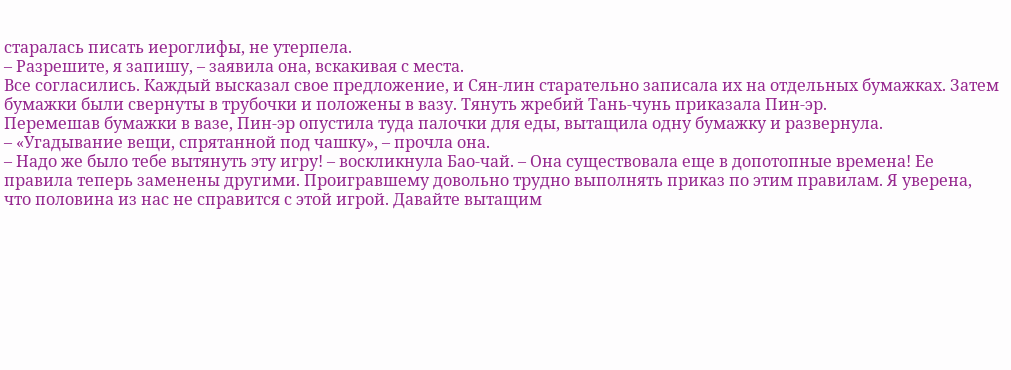старалась писать иероглифы, не утерпела.
– Разрешите, я запишу, – заявила она, вскакивая с места.
Все согласились. Каждый высказал свое предложение, и Сян-лин старательно записала их на отдельных бумажках. Затем бумажки были свернуты в трубочки и положены в вазу. Тянуть жребий Тань-чунь приказала Пин-эр.
Перемешав бумажки в вазе, Пин-эр опустила туда палочки для еды, вытащила одну бумажку и развернула.
– «Угадывание вещи, спрятанной под чашку», – прочла она.
– Надо же было тебе вытянуть эту игру! – воскликнула Бао-чай. – Она существовала еще в допотопные времена! Ее правила теперь заменены другими. Проигравшему довольно трудно выполнять приказ по этим правилам. Я уверена, что половина из нас не справится с этой игрой. Давайте вытащим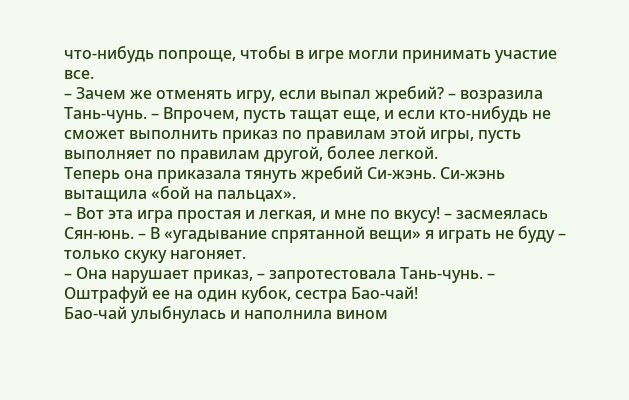что-нибудь попроще, чтобы в игре могли принимать участие все.
– Зачем же отменять игру, если выпал жребий? – возразила Тань-чунь. – Впрочем, пусть тащат еще, и если кто-нибудь не сможет выполнить приказ по правилам этой игры, пусть выполняет по правилам другой, более легкой.
Теперь она приказала тянуть жребий Си-жэнь. Си-жэнь вытащила «бой на пальцах».
– Вот эта игра простая и легкая, и мне по вкусу! – засмеялась Сян-юнь. – В «угадывание спрятанной вещи» я играть не буду – только скуку нагоняет.
– Она нарушает приказ, – запротестовала Тань-чунь. – Оштрафуй ее на один кубок, сестра Бао-чай!
Бао-чай улыбнулась и наполнила вином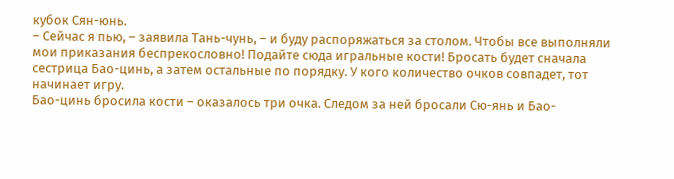кубок Сян-юнь.
– Сейчас я пью, – заявила Тань-чунь, – и буду распоряжаться за столом. Чтобы все выполняли мои приказания беспрекословно! Подайте сюда игральные кости! Бросать будет сначала сестрица Бао-цинь, а затем остальные по порядку. У кого количество очков совпадет, тот начинает игру.
Бао-цинь бросила кости – оказалось три очка. Следом за ней бросали Сю-янь и Бао-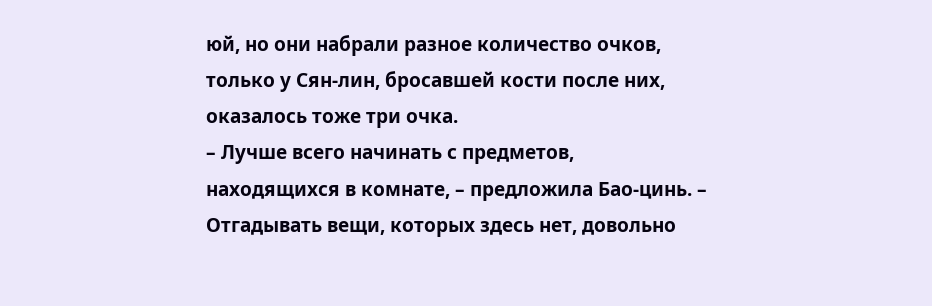юй, но они набрали разное количество очков, только у Сян-лин, бросавшей кости после них, оказалось тоже три очка.
– Лучше всего начинать с предметов, находящихся в комнате, – предложила Бао-цинь. – Отгадывать вещи, которых здесь нет, довольно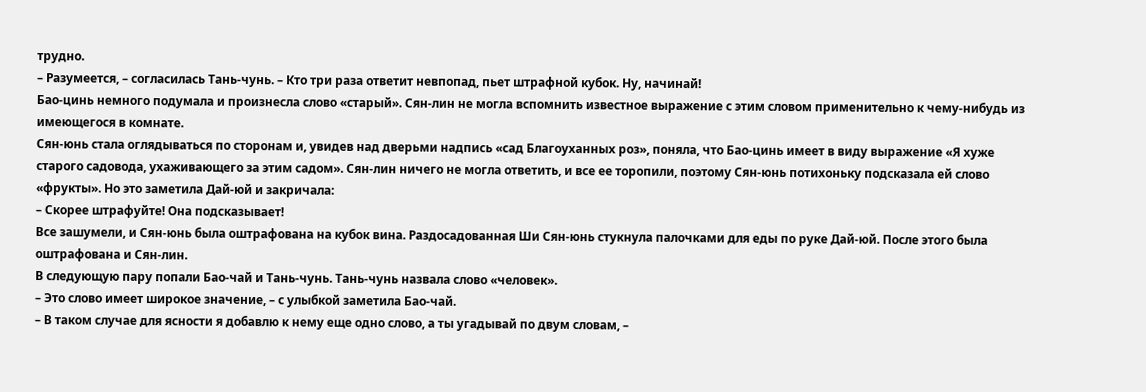трудно.
– Разумеется, – согласилась Тань-чунь. – Кто три раза ответит невпопад, пьет штрафной кубок. Ну, начинай!
Бао-цинь немного подумала и произнесла слово «старый». Сян-лин не могла вспомнить известное выражение с этим словом применительно к чему-нибудь из имеющегося в комнате.
Сян-юнь стала оглядываться по сторонам и, увидев над дверьми надпись «сад Благоуханных роз», поняла, что Бао-цинь имеет в виду выражение «Я хуже старого садовода, ухаживающего за этим садом». Сян-лин ничего не могла ответить, и все ее торопили, поэтому Сян-юнь потихоньку подсказала ей слово «фрукты». Но это заметила Дай-юй и закричала:
– Скорее штрафуйте! Она подсказывает!
Все зашумели, и Сян-юнь была оштрафована на кубок вина. Раздосадованная Ши Сян-юнь стукнула палочками для еды по руке Дай-юй. После этого была оштрафована и Сян-лин.
В следующую пару попали Бао-чай и Тань-чунь. Тань-чунь назвала слово «человек».
– Это слово имеет широкое значение, – с улыбкой заметила Бао-чай.
– В таком случае для ясности я добавлю к нему еще одно слово, а ты угадывай по двум словам, –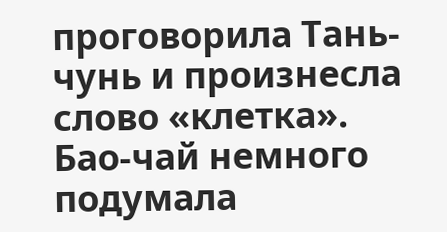проговорила Тань-чунь и произнесла слово «клетка».
Бао-чай немного подумала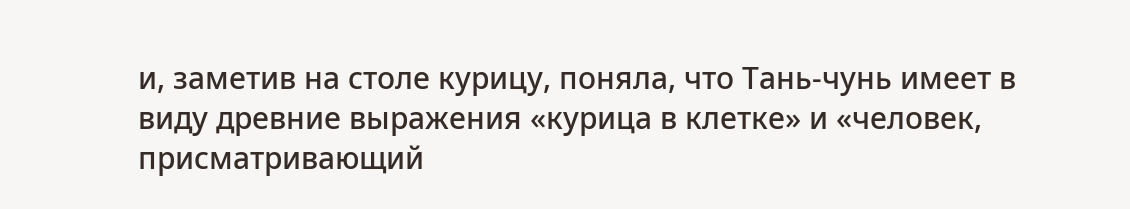и, заметив на столе курицу, поняла, что Тань-чунь имеет в виду древние выражения «курица в клетке» и «человек, присматривающий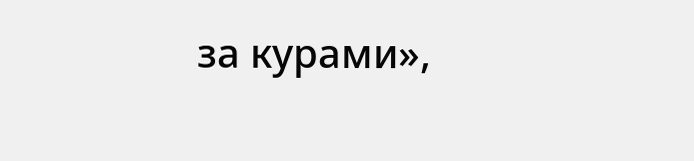за курами»,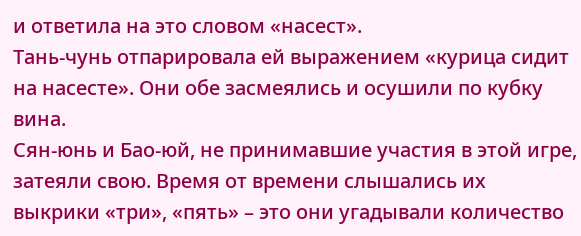и ответила на это словом «насест».
Тань-чунь отпарировала ей выражением «курица сидит на насесте». Они обе засмеялись и осушили по кубку вина.
Сян-юнь и Бао-юй, не принимавшие участия в этой игре, затеяли свою. Время от времени слышались их выкрики «три», «пять» – это они угадывали количество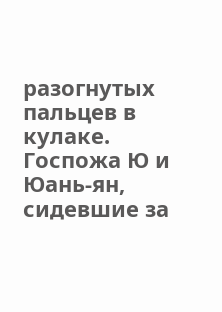разогнутых пальцев в кулаке. Госпожа Ю и Юань-ян, сидевшие за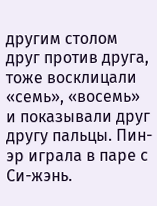другим столом друг против друга, тоже восклицали «семь», «восемь» и показывали друг другу пальцы. Пин-эр играла в паре с Си-жэнь.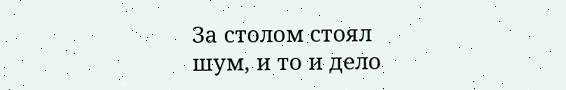За столом стоял шум, и то и дело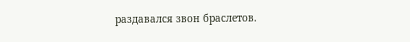раздавался звон браслетов.